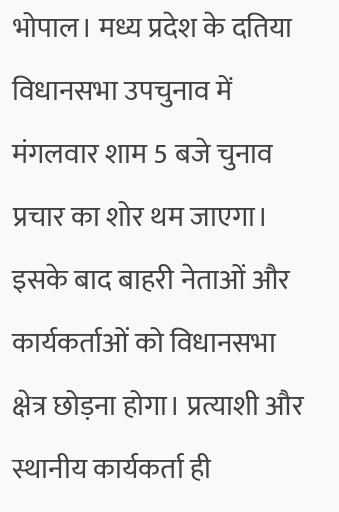भोपाल। मध्य प्रदेश के दतिया विधानसभा उपचुनाव में मंगलवार शाम 5 बजे चुनाव प्रचार का शोर थम जाएगा। इसके बाद बाहरी नेताओं और कार्यकर्ताओं को विधानसभा क्षेत्र छोड़ना होगा। प्रत्याशी और स्थानीय कार्यकर्ता ही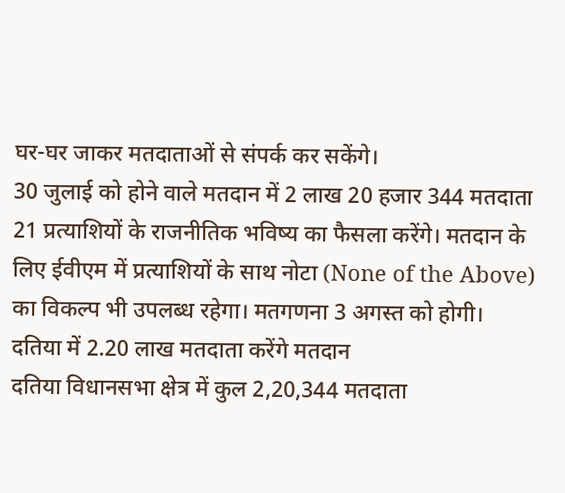घर-घर जाकर मतदाताओं से संपर्क कर सकेंगे।
30 जुलाई को होने वाले मतदान में 2 लाख 20 हजार 344 मतदाता 21 प्रत्याशियों के राजनीतिक भविष्य का फैसला करेंगे। मतदान के लिए ईवीएम में प्रत्याशियों के साथ नोटा (None of the Above) का विकल्प भी उपलब्ध रहेगा। मतगणना 3 अगस्त को होगी।
दतिया में 2.20 लाख मतदाता करेंगे मतदान
दतिया विधानसभा क्षेत्र में कुल 2,20,344 मतदाता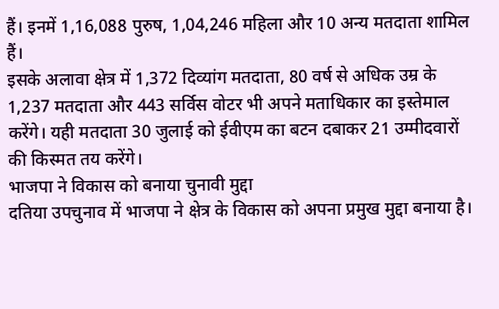हैं। इनमें 1,16,088 पुरुष, 1,04,246 महिला और 10 अन्य मतदाता शामिल हैं।
इसके अलावा क्षेत्र में 1,372 दिव्यांग मतदाता, 80 वर्ष से अधिक उम्र के 1,237 मतदाता और 443 सर्विस वोटर भी अपने मताधिकार का इस्तेमाल करेंगे। यही मतदाता 30 जुलाई को ईवीएम का बटन दबाकर 21 उम्मीदवारों की किस्मत तय करेंगे।
भाजपा ने विकास को बनाया चुनावी मुद्दा
दतिया उपचुनाव में भाजपा ने क्षेत्र के विकास को अपना प्रमुख मुद्दा बनाया है।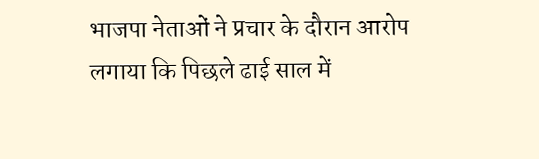भाजपा नेताओं ने प्रचार के दौरान आरोप लगाया कि पिछले ढाई साल में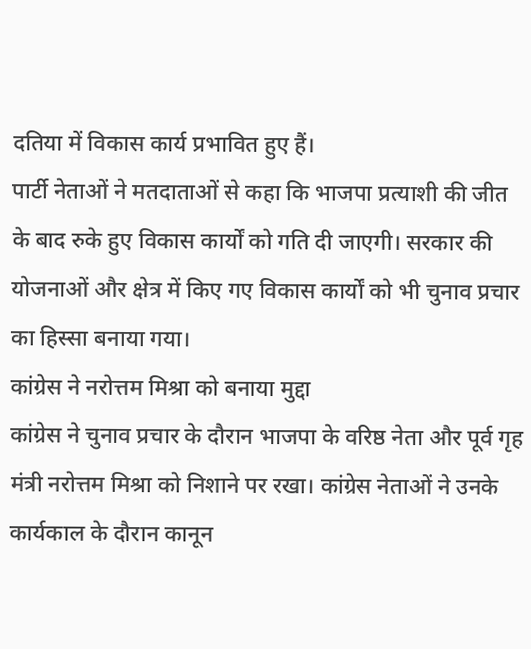दतिया में विकास कार्य प्रभावित हुए हैं।
पार्टी नेताओं ने मतदाताओं से कहा कि भाजपा प्रत्याशी की जीत के बाद रुके हुए विकास कार्यों को गति दी जाएगी। सरकार की योजनाओं और क्षेत्र में किए गए विकास कार्यों को भी चुनाव प्रचार का हिस्सा बनाया गया।
कांग्रेस ने नरोत्तम मिश्रा को बनाया मुद्दा
कांग्रेस ने चुनाव प्रचार के दौरान भाजपा के वरिष्ठ नेता और पूर्व गृह मंत्री नरोत्तम मिश्रा को निशाने पर रखा। कांग्रेस नेताओं ने उनके कार्यकाल के दौरान कानून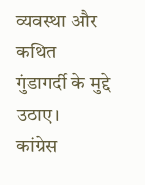व्यवस्था और कथित गुंडागर्दी के मुद्दे उठाए।
कांग्रेस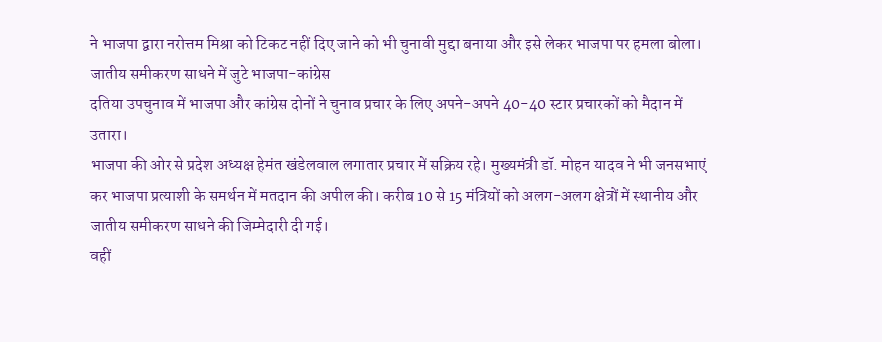ने भाजपा द्वारा नरोत्तम मिश्रा को टिकट नहीं दिए जाने को भी चुनावी मुद्दा बनाया और इसे लेकर भाजपा पर हमला बोला।
जातीय समीकरण साधने में जुटे भाजपा-कांग्रेस
दतिया उपचुनाव में भाजपा और कांग्रेस दोनों ने चुनाव प्रचार के लिए अपने-अपने 40-40 स्टार प्रचारकों को मैदान में उतारा।
भाजपा की ओर से प्रदेश अध्यक्ष हेमंत खंडेलवाल लगातार प्रचार में सक्रिय रहे। मुख्यमंत्री डॉ. मोहन यादव ने भी जनसभाएं कर भाजपा प्रत्याशी के समर्थन में मतदान की अपील की। करीब 10 से 15 मंत्रियों को अलग-अलग क्षेत्रों में स्थानीय और जातीय समीकरण साधने की जिम्मेदारी दी गई।
वहीं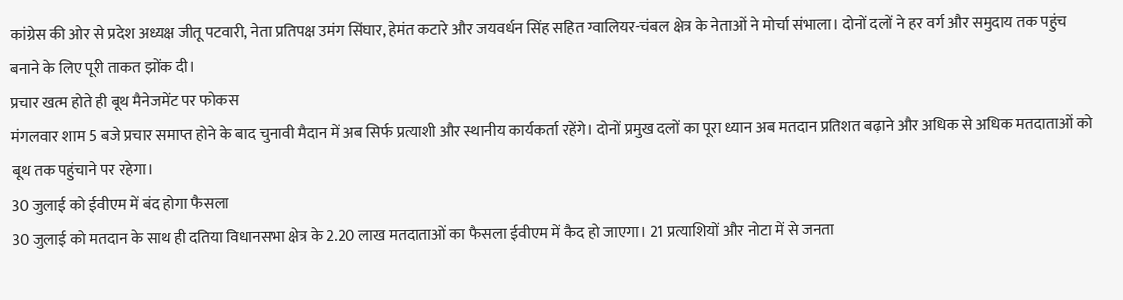कांग्रेस की ओर से प्रदेश अध्यक्ष जीतू पटवारी, नेता प्रतिपक्ष उमंग सिंघार, हेमंत कटारे और जयवर्धन सिंह सहित ग्वालियर-चंबल क्षेत्र के नेताओं ने मोर्चा संभाला। दोनों दलों ने हर वर्ग और समुदाय तक पहुंच बनाने के लिए पूरी ताकत झोंक दी।
प्रचार खत्म होते ही बूथ मैनेजमेंट पर फोकस
मंगलवार शाम 5 बजे प्रचार समाप्त होने के बाद चुनावी मैदान में अब सिर्फ प्रत्याशी और स्थानीय कार्यकर्ता रहेंगे। दोनों प्रमुख दलों का पूरा ध्यान अब मतदान प्रतिशत बढ़ाने और अधिक से अधिक मतदाताओं को बूथ तक पहुंचाने पर रहेगा।
30 जुलाई को ईवीएम में बंद होगा फैसला
30 जुलाई को मतदान के साथ ही दतिया विधानसभा क्षेत्र के 2.20 लाख मतदाताओं का फैसला ईवीएम में कैद हो जाएगा। 21 प्रत्याशियों और नोटा में से जनता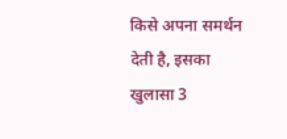किसे अपना समर्थन देती है, इसका खुलासा 3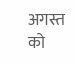अगस्त को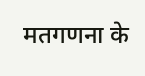मतगणना के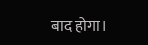बाद होगा।